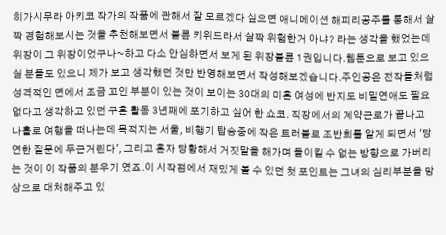히가시무라 아키코 작가의 작품에 관해서 잘 모르겠다 싶으면 애니메이션 해피리공주를 통해서 살짝 경험해보시는 것을 추천해보면서 불륜 키위드라서 살짝 위험한거 아냐? 라는 생각을 했었는데 위장이 그 위장이었구나~하고 다소 안심하면서 보게 된 위장불륜 1권입니다.웹툰으로 보고 있으실 분들도 있으니 제가 보고 생각했던 것만 반영해보면서 작성해보겠습니다.주인공은 전작들처럼 성격적인 면에서 조금 꼬인 부분이 있는 것이 보이는 30대의 미혼 여성에 반지도 비밀연애도 필요없다고 생각하고 있던 구혼 활동 3년째에 포기하고 싶어 한 쇼코. 직장에서의 계약근로가 끝나고 나홀로 여행을 떠나는데 목적지는 서울, 비행기 탑승중에 작은 트러블로 조반희를 알게 되면서 '당연한 질문에 두근거린다', 그리고 혼자 당황해서 거짓말을 해가며 돌이킬 수 없는 방향으로 가버리는 것이 이 작품의 분우기 였죠.이 시작점에서 재밌게 볼 수 있던 첫 포인트는 그녀의 심리부분을 망상으로 대처해주고 있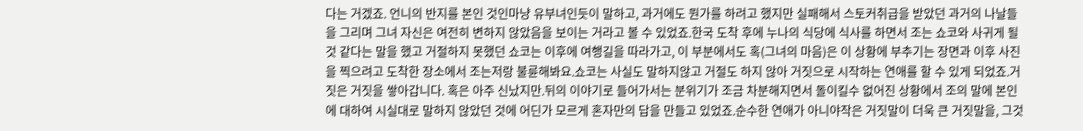다는 거겠죠. 언니의 반지를 본인 것인마냥 유부녀인듯이 말하고, 과거에도 뭔가를 하려고 했지만 실패해서 스토커취급을 받았던 과거의 나날들을 그리며 그녀 자신은 여전히 변하지 않았음을 보이는 거라고 볼 수 있었죠.한국 도착 후에 누나의 식당에 식사를 하면서 조는 쇼코와 사귀게 될 것 같다는 말을 했고 거절하지 못했던 쇼코는 이후에 여행길을 따라가고, 이 부분에서도 혹(그녀의 마음)은 이 상황에 부추기는 장면과 이후 사진을 찍으려고 도착한 장소에서 조는저랑 불륜해봐요.쇼코는 사실도 말하지않고 거절도 하지 않아 거짓으로 시작하는 연애를 할 수 있게 되었죠.거짓은 거짓을 쌓아갑니다. 혹은 아주 신났지만.뒤의 이야기로 들어가서는 분위기가 조금 차분해지면서 돌이킬수 없어진 상황에서 조의 말에 본인에 대하여 시실대로 말하지 않았던 것에 어딘가 모르게 혼자만의 답을 만들고 있었죠.순수한 연애가 아니야작은 거짓말이 더욱 큰 거짓말을, 그것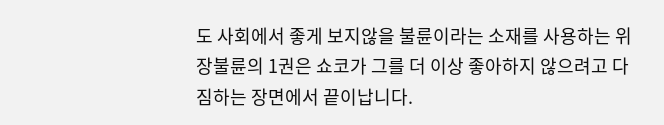도 사회에서 좋게 보지않을 불륜이라는 소재를 사용하는 위장불륜의 1권은 쇼코가 그를 더 이상 좋아하지 않으려고 다짐하는 장면에서 끝이납니다.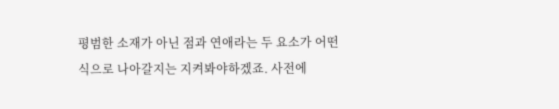평범한 소재가 아닌 점과 연애라는 두 요소가 어떤식으로 나아갈지는 지켜봐야하겠죠. 사전에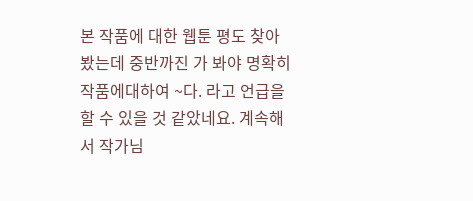본 작품에 대한 웹툰 평도 찾아봤는데 중반까진 가 봐야 명확히 작품에대하여 ~다. 라고 언급을 할 수 있을 것 같았네요. 계속해서 작가님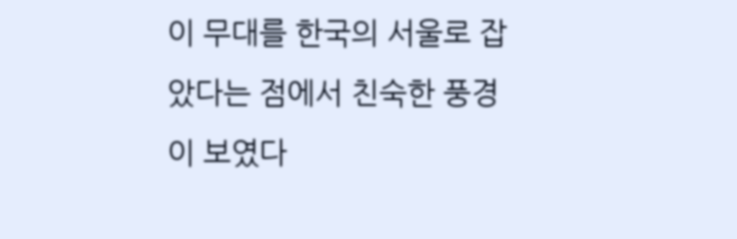이 무대를 한국의 서울로 잡았다는 점에서 친숙한 풍경이 보였다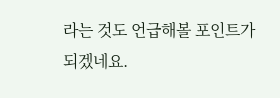라는 것도 언급해볼 포인트가 되겠네요.